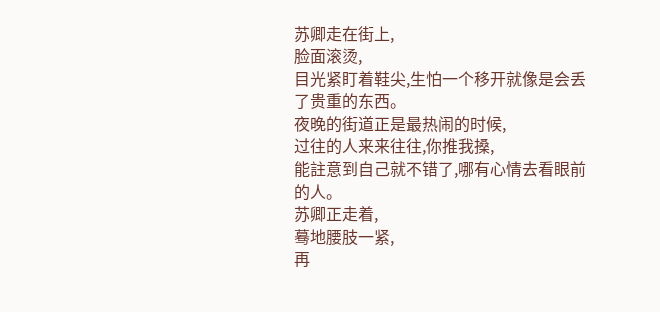苏卿走在街上,
脸面滚烫,
目光紧盯着鞋尖,生怕一个移开就像是会丢了贵重的东西。
夜晚的街道正是最热闹的时候,
过往的人来来往往,你推我搡,
能註意到自己就不错了,哪有心情去看眼前的人。
苏卿正走着,
蓦地腰肢一紧,
再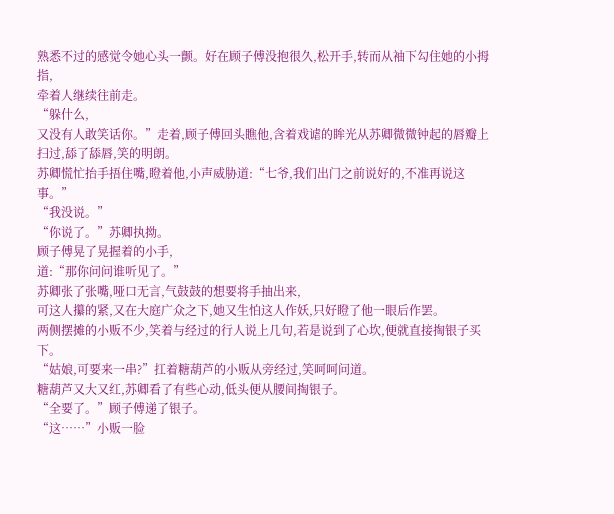熟悉不过的感觉令她心头一颤。好在顾子傅没抱很久,松开手,转而从袖下勾住她的小拇指,
牵着人继续往前走。
“躲什么,
又没有人敢笑话你。”走着,顾子傅回头瞧他,含着戏谑的眸光从苏卿微微钟起的唇瓣上扫过,舔了舔唇,笑的明朗。
苏卿慌忙抬手捂住嘴,瞪着他,小声威胁道:“七爷,我们出门之前说好的,不准再说这事。”
“我没说。”
“你说了。”苏卿执拗。
顾子傅晃了晃握着的小手,
道:“那你问问谁听见了。”
苏卿张了张嘴,哑口无言,气鼓鼓的想要将手抽出来,
可这人攥的紧,又在大庭广众之下,她又生怕这人作妖,只好瞪了他一眼后作罢。
两侧摆摊的小贩不少,笑着与经过的行人说上几句,若是说到了心坎,便就直接掏银子买下。
“姑娘,可要来一串?”扛着糖葫芦的小贩从旁经过,笑呵呵问道。
糖葫芦又大又红,苏卿看了有些心动,低头便从腰间掏银子。
“全要了。”顾子傅递了银子。
“这……”小贩一脸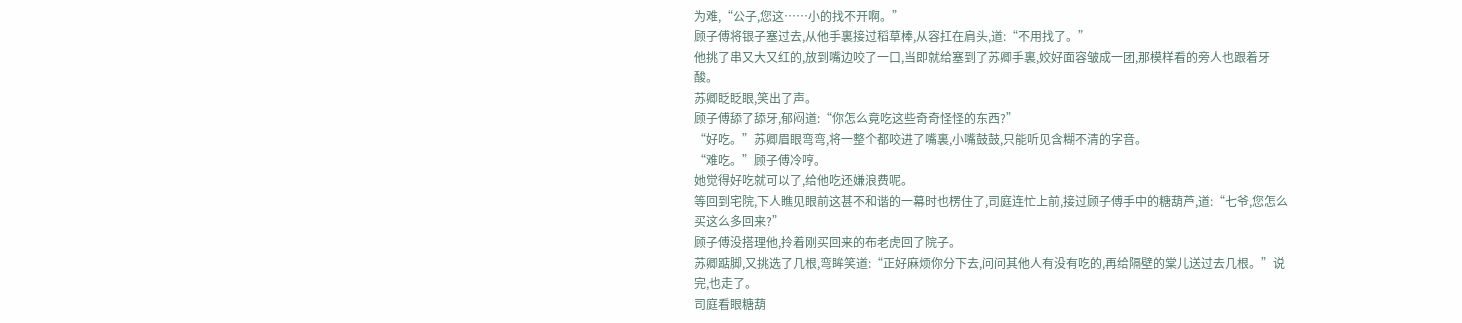为难,“公子,您这……小的找不开啊。”
顾子傅将银子塞过去,从他手裏接过稻草棒,从容扛在肩头,道:“不用找了。”
他挑了串又大又红的,放到嘴边咬了一口,当即就给塞到了苏卿手裏,姣好面容皱成一团,那模样看的旁人也跟着牙酸。
苏卿眨眨眼,笑出了声。
顾子傅舔了舔牙,郁闷道:“你怎么竟吃这些奇奇怪怪的东西?”
“好吃。”苏卿眉眼弯弯,将一整个都咬进了嘴裏,小嘴鼓鼓,只能听见含糊不清的字音。
“难吃。”顾子傅冷哼。
她觉得好吃就可以了,给他吃还嫌浪费呢。
等回到宅院,下人瞧见眼前这甚不和谐的一幕时也楞住了,司庭连忙上前,接过顾子傅手中的糖葫芦,道:“七爷,您怎么买这么多回来?”
顾子傅没搭理他,拎着刚买回来的布老虎回了院子。
苏卿踮脚,又挑选了几根,弯眸笑道:“正好麻烦你分下去,问问其他人有没有吃的,再给隔壁的棠儿送过去几根。”说完,也走了。
司庭看眼糖葫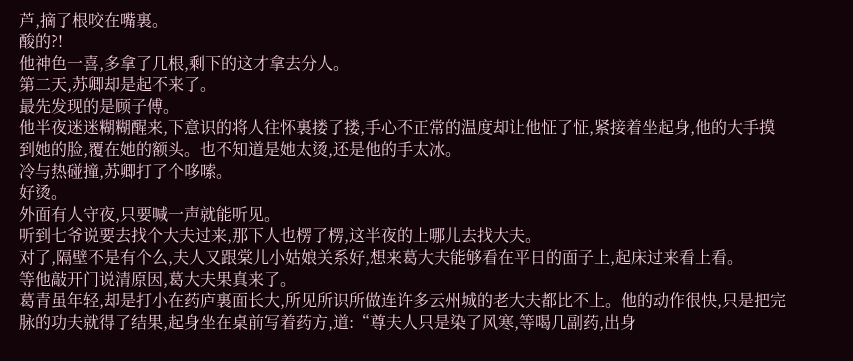芦,摘了根咬在嘴裏。
酸的?!
他神色一喜,多拿了几根,剩下的这才拿去分人。
第二天,苏卿却是起不来了。
最先发现的是顾子傅。
他半夜迷迷糊糊醒来,下意识的将人往怀裏搂了搂,手心不正常的温度却让他怔了怔,紧接着坐起身,他的大手摸到她的脸,覆在她的额头。也不知道是她太烫,还是他的手太冰。
冷与热碰撞,苏卿打了个哆嗦。
好烫。
外面有人守夜,只要喊一声就能听见。
听到七爷说要去找个大夫过来,那下人也楞了楞,这半夜的上哪儿去找大夫。
对了,隔壁不是有个么,夫人又跟棠儿小姑娘关系好,想来葛大夫能够看在平日的面子上,起床过来看上看。
等他敲开门说清原因,葛大夫果真来了。
葛青虽年轻,却是打小在药庐裏面长大,所见所识所做连许多云州城的老大夫都比不上。他的动作很快,只是把完脉的功夫就得了结果,起身坐在桌前写着药方,道:“尊夫人只是染了风寒,等喝几副药,出身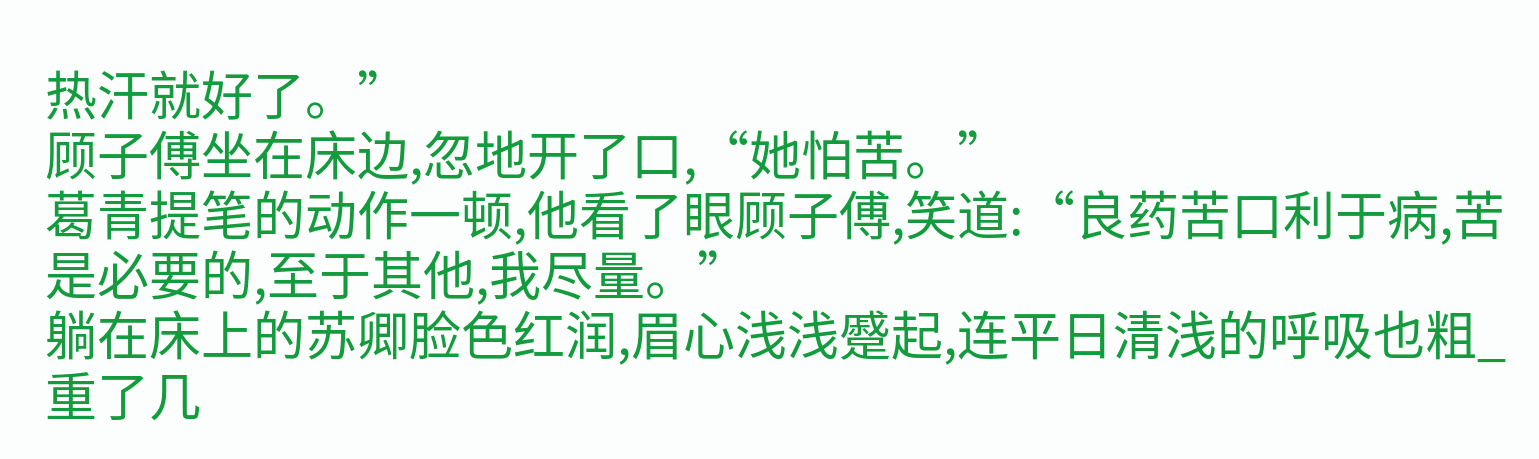热汗就好了。”
顾子傅坐在床边,忽地开了口,“她怕苦。”
葛青提笔的动作一顿,他看了眼顾子傅,笑道:“良药苦口利于病,苦是必要的,至于其他,我尽量。”
躺在床上的苏卿脸色红润,眉心浅浅蹙起,连平日清浅的呼吸也粗_重了几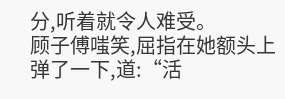分,听着就令人难受。
顾子傅嗤笑,屈指在她额头上弹了一下,道:“活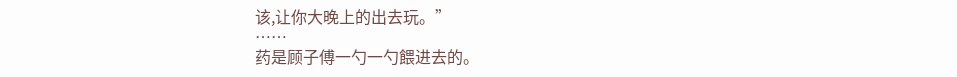该,让你大晚上的出去玩。”
……
药是顾子傅一勺一勺餵进去的。